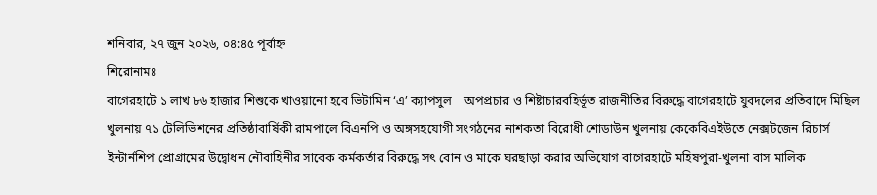শনিবার, ২৭ জুন ২০২৬, ০৪:৪৫ পূর্বাহ্ন
শিরোনামঃ
বাগেরহাটে ১ লাখ ৮৬ হাজার শিশুকে খাওয়ানো হবে ভিটামিন ‘এ’ ক্যাপসুল    অপপ্রচার ও শিষ্টাচারবহির্ভূত রাজনীতির বিরুদ্ধে বাগেরহাটে যুবদলের প্রতিবাদে মিছিল খুলনায় ৭১ টেলিভিশনের প্রতিষ্ঠাবার্ষিকী রামপালে বিএনপি ও অঙ্গসহযোগী সংগঠনের নাশকতা বিরোধী শোডাউন খুলনায় কেকেবিএইউতে নেক্সটজেন রিচার্স ইন্টার্নশিপ প্রোগ্রামের উদ্বোধন নৌবাহিনীর সাবেক কর্মকর্তার বিরুদ্ধে সৎ বোন ও মাকে ঘরছাড়া করার অভিযোগ বাগেরহাটে মহিষপুরা-খুলনা বাস মালিক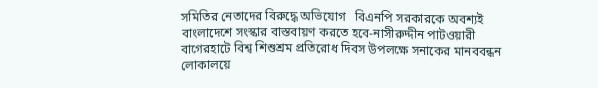সমিতির নেতাদের বিরুদ্ধে অভিযোগ   বিএনপি সরকারকে অবশ্যই বাংলাদেশে সংস্কার বাস্তবায়ণ করতে হবে-নাসীরুদ্দীন পাটওয়ারী বাগেরহাটে বিশ্ব শিশুশ্রম প্রতিরোধ দিবস উপলক্ষে সনাকের মানববন্ধন লোকালয়ে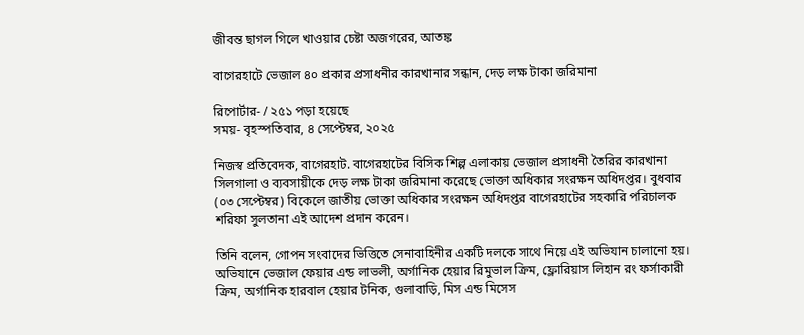জীবন্ত ছাগল গিলে খাওয়ার চেষ্টা অজগরের, আতঙ্ক

বাগেরহাটে ভেজাল ৪০ প্রকার প্রসাধনীর কারখানার সন্ধান, দেড় লক্ষ টাকা জরিমানা

রিপোর্টার- / ২৫১ পড়া হয়েছে
সময়- বৃহস্পতিবার, ৪ সেপ্টেম্বর, ২০২৫

নিজস্ব প্রতিবেদক, বাগেরহাট. বাগেরহাটের বিসিক শিল্প এলাকায় ভেজাল প্রসাধনী তৈরির কারখানা সিলগালা ও ব্যবসায়ীকে দেড় লক্ষ টাকা জরিমানা করেছে ভোক্তা অধিকার সংরক্ষন অধিদপ্তর। বুধবার (০৩ সেপ্টেম্বর) বিকেলে জাতীয় ভোক্তা অধিকার সংরক্ষন অধিদপ্তর বাগেরহাটের সহকারি পরিচালক শরিফা সুলতানা এই আদেশ প্রদান করেন।

তিনি বলেন, গোপন সংবাদের ভিত্তিতে সেনাবাহিনীর একটি দলকে সাথে নিয়ে এই অভিযান চালানো হয়। অভিযানে ভেজাল ফেয়ার এন্ড লাভলী, অর্গানিক হেয়ার রিমুভাল ক্রিম, ফ্লোরিয়াস লিহান রং ফর্সাকারী ক্রিম, অর্গানিক হারবাল হেয়ার টনিক, গুলাবাড়ি, মিস এন্ড মিসেস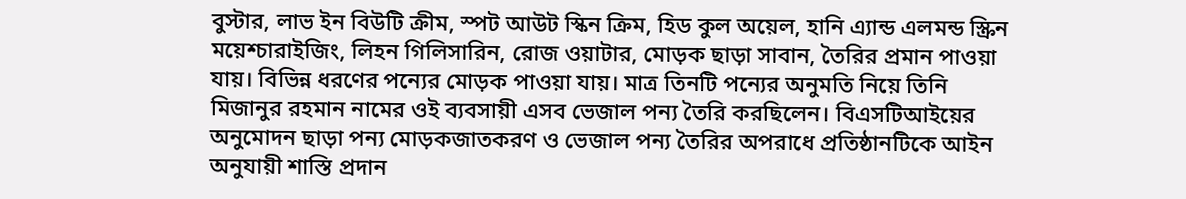বুস্টার, লাভ ইন বিউটি ক্রীম, স্পট আউট স্কিন ক্রিম, হিড কুল অয়েল, হানি এ্যান্ড এলমন্ড স্ক্রিন ময়েশ্চারাইজিং, লিহন গিলিসারিন, রোজ ওয়াটার, মোড়ক ছাড়া সাবান, তৈরির প্রমান পাওয়া যায়। বিভিন্ন ধরণের পন্যের মোড়ক পাওয়া যায়। মাত্র তিনটি পন্যের অনুমতি নিয়ে তিনি মিজানুর রহমান নামের ওই ব্যবসায়ী এসব ভেজাল পন্য তৈরি করছিলেন। বিএসটিআইয়ের অনুমোদন ছাড়া পন্য মোড়কজাতকরণ ও ভেজাল পন্য তৈরির অপরাধে প্রতিষ্ঠানটিকে আইন অনুযায়ী শাস্তি প্রদান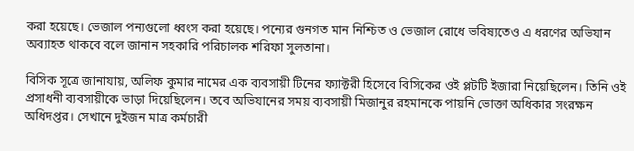করা হয়েছে। ভেজাল পন্যগুলো ধ্বংস করা হয়েছে। পন্যের গুনগত মান নিশ্চিত ও ভেজাল রোধে ভবিষ্যতেও এ ধরণের অভিযান অব্যাহত থাকবে বলে জানান সহকারি পরিচালক শরিফা সুলতানা।

বিসিক সূত্রে জানাযায়, অলিফ কুমার নামের এক ব্যবসায়ী টিনের ফ্যাক্টরী হিসেবে বিসিকের ওই প্লটটি ইজারা নিয়েছিলেন। তিনি ওই প্রসাধনী ব্যবসায়ীকে ভাড়া দিয়েছিলেন। তবে অভিযানের সময় ব্যবসায়ী মিজানুর রহমানকে পায়নি ভোক্তা অধিকার সংরক্ষন অধিদপ্তর। সেখানে দুইজন মাত্র কর্মচারী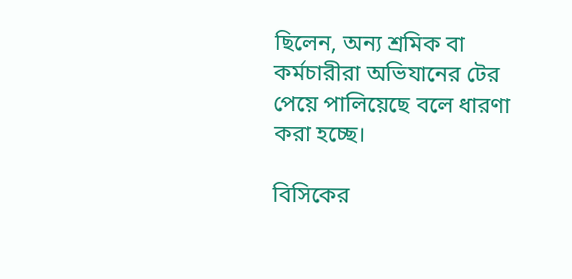ছিলেন, অন্য শ্রমিক বা কর্মচারীরা অভিযানের টের পেয়ে পালিয়েছে বলে ধারণা করা হচ্ছে।

বিসিকের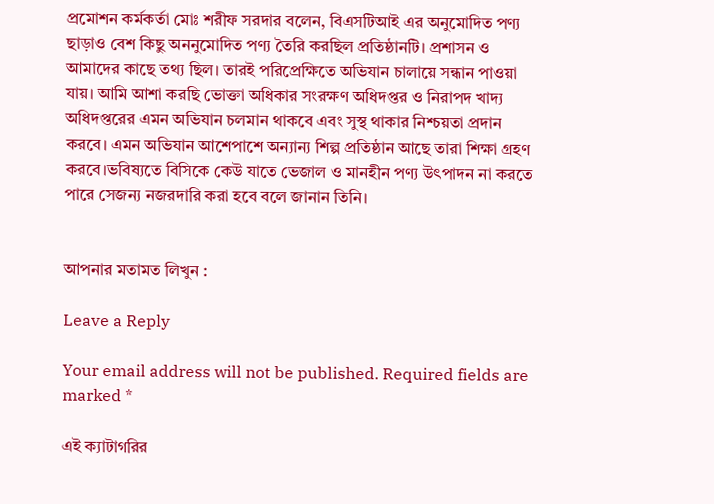প্রমোশন কর্মকর্তা মোঃ শরীফ সরদার বলেন, বিএসটিআই এর অনুমোদিত পণ্য ছাড়াও বেশ কিছু অননুমোদিত পণ্য তৈরি করছিল প্রতিষ্ঠানটি। প্রশাসন ও আমাদের কাছে তথ্য ছিল। তারই পরিপ্রেক্ষিতে অভিযান চালায়ে সন্ধান পাওয়া যায়। আমি আশা করছি ভোক্তা অধিকার সংরক্ষণ অধিদপ্তর ও নিরাপদ খাদ্য অধিদপ্তরের এমন অভিযান চলমান থাকবে এবং সুস্থ থাকার নিশ্চয়তা প্রদান করবে। এমন অভিযান আশেপাশে অন্যান্য শিল্প প্রতিষ্ঠান আছে তারা শিক্ষা গ্রহণ করবে।ভবিষ্যতে বিসিকে কেউ যাতে ভেজাল ও মানহীন পণ্য উৎপাদন না করতে পারে সেজন্য নজরদারি করা হবে বলে জানান তিনি।


আপনার মতামত লিখুন :

Leave a Reply

Your email address will not be published. Required fields are marked *

এই ক্যাটাগরির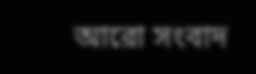আরো সংবাদ